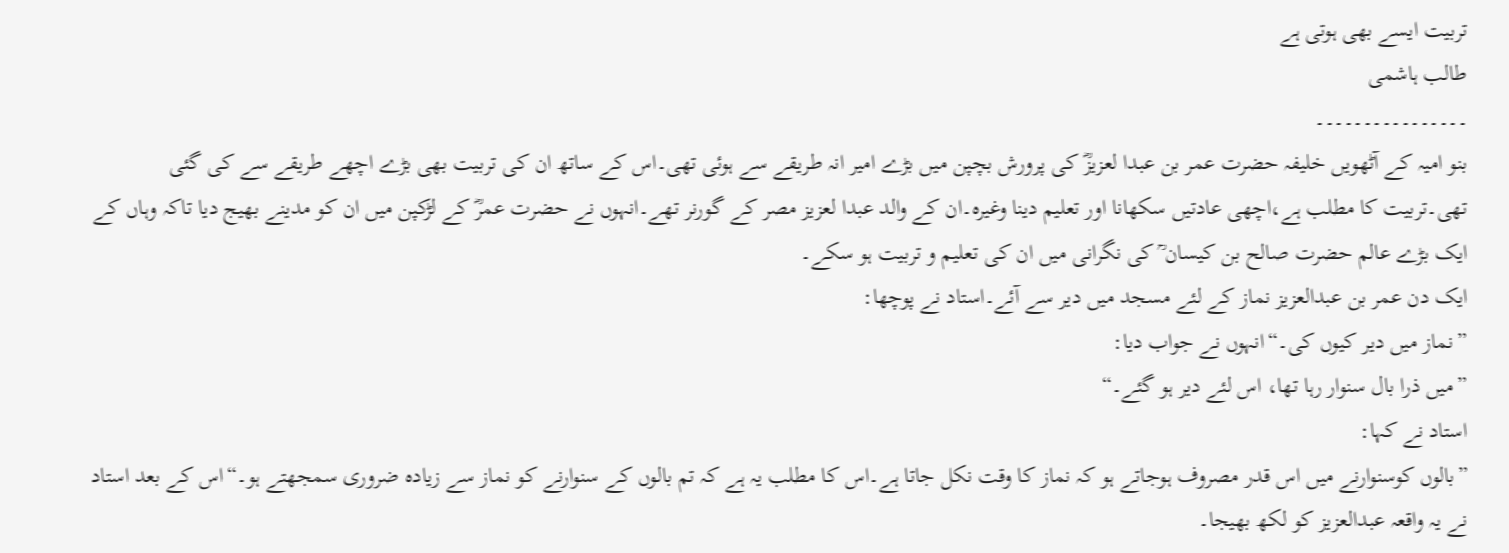تربیت ایسے بھی ہوتی ہے
طالب ہاشمی
۔۔۔۔۔۔۔۔۔۔۔۔۔۔۔۔
بنو امیہ کے آٹھویں خلیفہ حضرت عمر بن عبدا لعزیزؓ کی پرورش بچپن میں بڑے امیر انہ طریقے سے ہوئی تھی۔اس کے ساتھ ان کی تربیت بھی بڑے اچھے طریقے سے کی گئی تھی۔تربیت کا مطلب ہے،اچھی عادتیں سکھانا اور تعلیم دینا وغیرہ۔ان کے والد عبدا لعزیز مصر کے گورنر تھے۔انہوں نے حضرت عمرؓ کے لڑکپن میں ان کو مدینے بھیج دیا تاکہ وہاں کے ایک بڑے عالم حضرت صالح بن کیسان ؒ کی نگرانی میں ان کی تعلیم و تربیت ہو سکے۔
ایک دن عمر بن عبدالعزیز نماز کے لئے مسجد میں دیر سے آئے۔استاد نے پوچھا:
”نماز میں دیر کیوں کی۔“انہوں نے جواب دیا:
”میں ذرا بال سنوار رہا تھا، اس لئے دیر ہو گئے۔“
استاد نے کہا:
”بالوں کوسنوارنے میں اس قدر مصروف ہوجاتے ہو کہ نماز کا وقت نکل جاتا ہے۔اس کا مطلب یہ ہے کہ تم بالوں کے سنوارنے کو نماز سے زیادہ ضروری سمجھتے ہو۔“اس کے بعد استاد نے یہ واقعہ عبدالعزیز کو لکھ بھیجا۔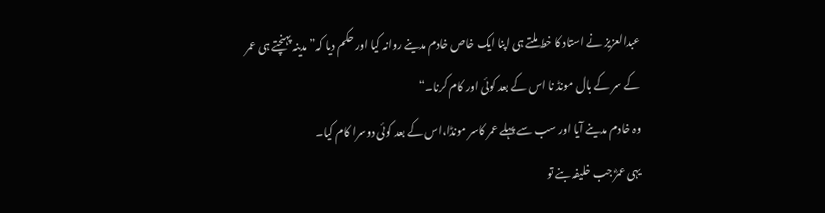عبدالعزیز نے استاد کا خط ملتے ہی اپنا ایک خاص خادم مدینے روانہ کیا اور حکم دیا کہ” مدینہ پہنچتے ہی عمر کے سر کے بال مونڈ نا اس کے بعد کوئی اور کام کرنا۔“
وہ خادم مدینے آیا اور سب سے پہلے عمر کاسر مونڈا،اس کے بعد کوئی دوسرا کام کیا۔
یہی عمرؓ جب خلیفہ بنے تو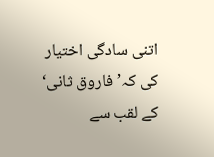اتنی سادگی اختیار کی کہ’ فاروق ثانی‘ کے لقب سے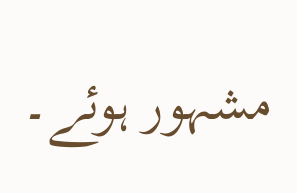مشہور ہوئے۔